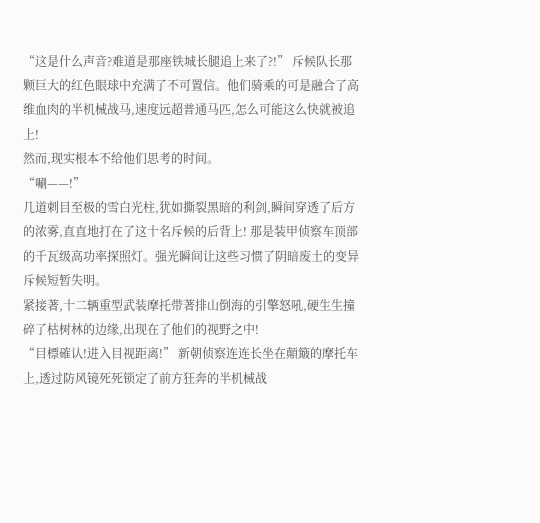“这是什么声音?难道是那座铁城长腿追上来了?!” 斥候队长那颗巨大的红色眼球中充满了不可置信。他们骑乘的可是融合了高维血肉的半机械战马,速度远超普通马匹,怎么可能这么快就被追上!
然而,现实根本不给他们思考的时间。
“唰——!”
几道刺目至极的雪白光柱,犹如撕裂黑暗的利剑,瞬间穿透了后方的浓雾,直直地打在了这十名斥候的后背上! 那是装甲侦察车顶部的千瓦级高功率探照灯。强光瞬间让这些习惯了阴暗废土的变异斥候短暂失明。
紧接著,十二辆重型武装摩托带著排山倒海的引擎怒吼,硬生生撞碎了枯树林的边缘,出现在了他们的视野之中!
“目標確认!进入目视距离!” 新朝侦察连连长坐在顛簸的摩托车上,透过防风镜死死锁定了前方狂奔的半机械战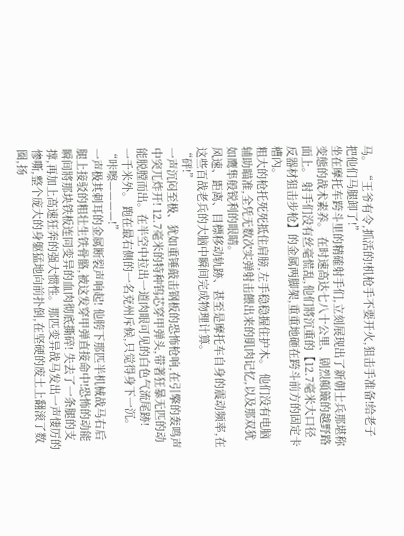马。 “王爷有令,抓活的!机枪手不要开火,狙击手准备!给老子把他们马腿卸了!”
坐在摩托车跨斗里的精確射手们,立刻展现出了新朝士兵那堪称变態的战术素养。 在时速高达七八十公里、剧烈顛簸的越野路面上。 射手们没有丝毫慌乱,他们將沉重的【12.7毫米大口径反器材狙击步枪】的金属两脚架,重重地砸在跨斗前方的固定卡槽內。
粗大的枪托死死抵住肩膀,左手稳稳握住护木。 他们没有电脑辅助瞄准,全凭无数次实弹射击餵出来的肌肉记忆,以及那双犹如鹰隼般锐利的眼睛。
风速、距离、目標移动轨跡、甚至是摩托车自身的震动频率,在这些百战老兵的大脑中瞬间完成物理计算。
“砰!”
一声沉闷至极、犹如重锤敲击钢板的恐怖枪响,在引擎的轰鸣声中突兀炸开! 12.7毫米的特种钨芯穿甲弹头,带著狂暴无匹的动能脱膛而出。在半空中拉出一道肉眼可见的白色气流尾跡!
一千米外。 跑在最右侧的一名兗州斥候,只觉得身下一沉。
“咔嚓————!”
一声极其刺耳的金属断裂声响起! 他胯下那匹半机械战马右后腿上接驳的粗壮生铁骨骼,被这发穿甲弹直接命中!恐怖的动能瞬间將那块铁板连同变异的血肉彻底撕碎! 失去了一条腿的支撑,再加上高速狂奔的强大惯性。那匹变异战马发出一声悽厉的惨嘶,整个庞大的身躯猛地向前扑倒,在坚硬的废土上翻滚了数圈,扬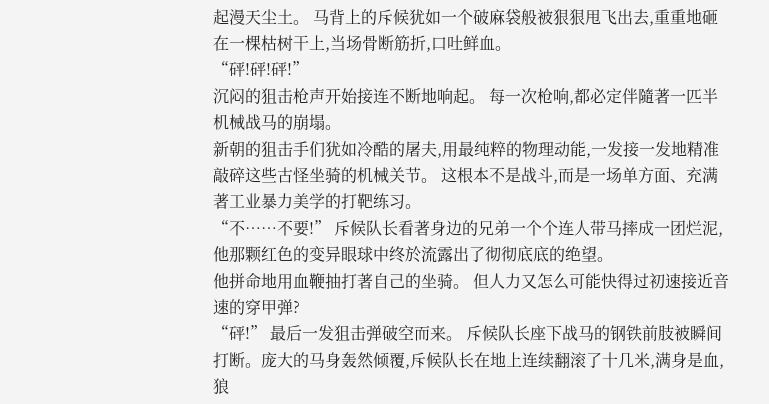起漫天尘土。 马背上的斥候犹如一个破麻袋般被狠狠甩飞出去,重重地砸在一棵枯树干上,当场骨断筋折,口吐鲜血。
“砰!砰!砰!”
沉闷的狙击枪声开始接连不断地响起。 每一次枪响,都必定伴隨著一匹半机械战马的崩塌。
新朝的狙击手们犹如冷酷的屠夫,用最纯粹的物理动能,一发接一发地精准敲碎这些古怪坐骑的机械关节。 这根本不是战斗,而是一场单方面、充满著工业暴力美学的打靶练习。
“不……不要!” 斥候队长看著身边的兄弟一个个连人带马摔成一团烂泥,他那颗红色的变异眼球中终於流露出了彻彻底底的绝望。
他拼命地用血鞭抽打著自己的坐骑。 但人力又怎么可能快得过初速接近音速的穿甲弹?
“砰!” 最后一发狙击弹破空而来。 斥候队长座下战马的钢铁前肢被瞬间打断。庞大的马身轰然倾覆,斥候队长在地上连续翻滚了十几米,满身是血,狼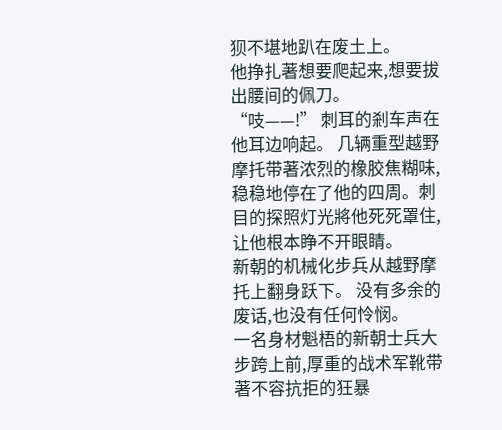狈不堪地趴在废土上。
他挣扎著想要爬起来,想要拔出腰间的佩刀。
“吱——!” 刺耳的剎车声在他耳边响起。 几辆重型越野摩托带著浓烈的橡胶焦糊味,稳稳地停在了他的四周。刺目的探照灯光將他死死罩住,让他根本睁不开眼睛。
新朝的机械化步兵从越野摩托上翻身跃下。 没有多余的废话,也没有任何怜悯。
一名身材魁梧的新朝士兵大步跨上前,厚重的战术军靴带著不容抗拒的狂暴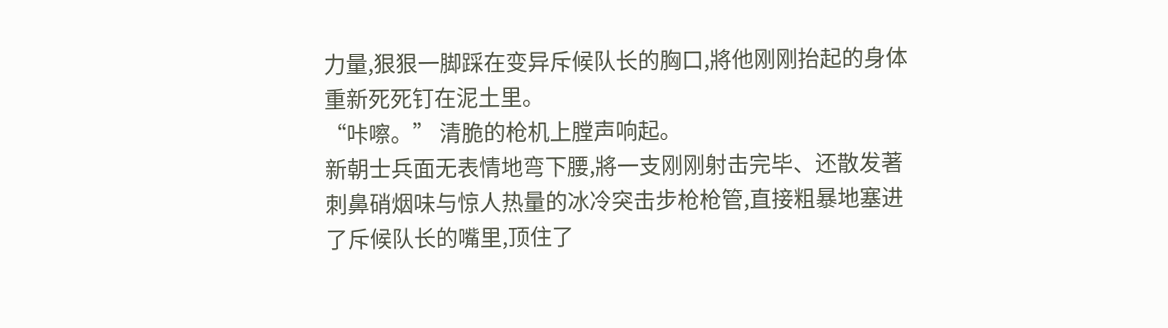力量,狠狠一脚踩在变异斥候队长的胸口,將他刚刚抬起的身体重新死死钉在泥土里。
“咔嚓。” 清脆的枪机上膛声响起。
新朝士兵面无表情地弯下腰,將一支刚刚射击完毕、还散发著刺鼻硝烟味与惊人热量的冰冷突击步枪枪管,直接粗暴地塞进了斥候队长的嘴里,顶住了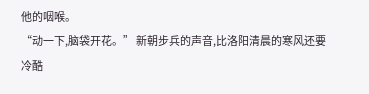他的咽喉。
“动一下,脑袋开花。” 新朝步兵的声音,比洛阳清晨的寒风还要冷酷